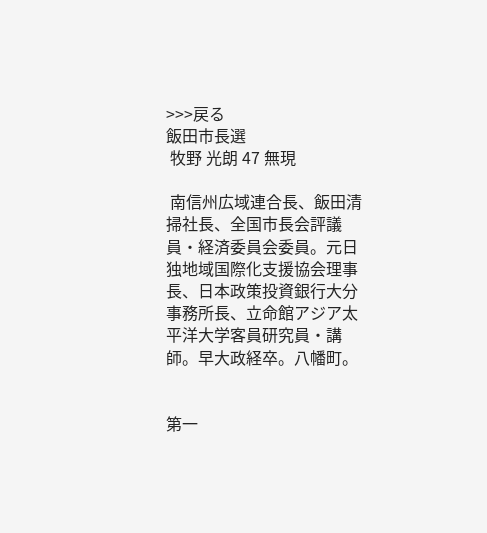>>>戻る
飯田市長選
 牧野 光朗 47 無現

 南信州広域連合長、飯田清掃社長、全国市長会評議員・経済委員会委員。元日独地域国際化支援協会理事長、日本政策投資銀行大分事務所長、立命館アジア太平洋大学客員研究員・講師。早大政経卒。八幡町。


第一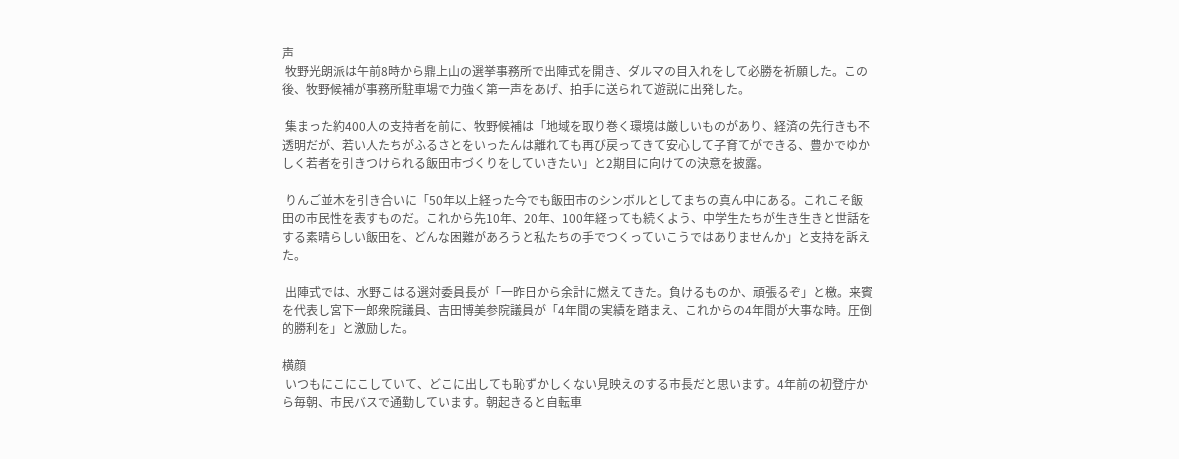声
 牧野光朗派は午前8時から鼎上山の選挙事務所で出陣式を開き、ダルマの目入れをして必勝を祈願した。この後、牧野候補が事務所駐車場で力強く第一声をあげ、拍手に送られて遊説に出発した。

 集まった約400人の支持者を前に、牧野候補は「地域を取り巻く環境は厳しいものがあり、経済の先行きも不透明だが、若い人たちがふるさとをいったんは離れても再び戻ってきて安心して子育てができる、豊かでゆかしく若者を引きつけられる飯田市づくりをしていきたい」と2期目に向けての決意を披露。

 りんご並木を引き合いに「50年以上経った今でも飯田市のシンボルとしてまちの真ん中にある。これこそ飯田の市民性を表すものだ。これから先10年、20年、100年経っても続くよう、中学生たちが生き生きと世話をする素晴らしい飯田を、どんな困難があろうと私たちの手でつくっていこうではありませんか」と支持を訴えた。

 出陣式では、水野こはる選対委員長が「一昨日から余計に燃えてきた。負けるものか、頑張るぞ」と檄。来賓を代表し宮下一郎衆院議員、吉田博美参院議員が「4年間の実績を踏まえ、これからの4年間が大事な時。圧倒的勝利を」と激励した。

横顔
 いつもにこにこしていて、どこに出しても恥ずかしくない見映えのする市長だと思います。4年前の初登庁から毎朝、市民バスで通勤しています。朝起きると自転車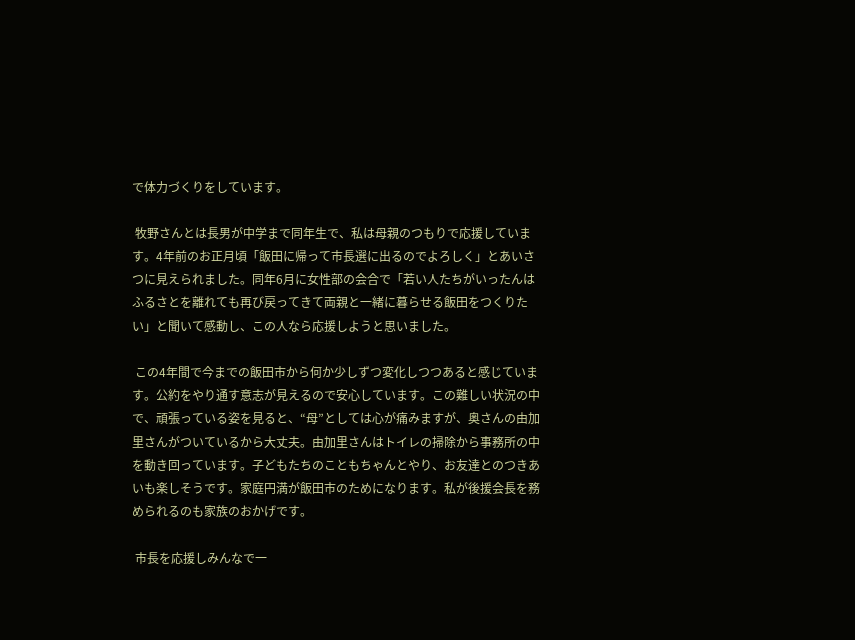で体力づくりをしています。

 牧野さんとは長男が中学まで同年生で、私は母親のつもりで応援しています。4年前のお正月頃「飯田に帰って市長選に出るのでよろしく」とあいさつに見えられました。同年6月に女性部の会合で「若い人たちがいったんはふるさとを離れても再び戻ってきて両親と一緒に暮らせる飯田をつくりたい」と聞いて感動し、この人なら応援しようと思いました。

 この4年間で今までの飯田市から何か少しずつ変化しつつあると感じています。公約をやり通す意志が見えるので安心しています。この難しい状況の中で、頑張っている姿を見ると、“母”としては心が痛みますが、奥さんの由加里さんがついているから大丈夫。由加里さんはトイレの掃除から事務所の中を動き回っています。子どもたちのこともちゃんとやり、お友達とのつきあいも楽しそうです。家庭円満が飯田市のためになります。私が後援会長を務められるのも家族のおかげです。

 市長を応援しみんなで一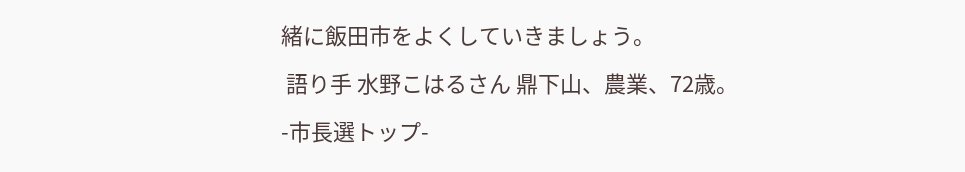緒に飯田市をよくしていきましょう。

 語り手 水野こはるさん 鼎下山、農業、72歳。

-市長選トップ-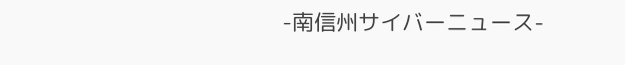-南信州サイバーニュース-